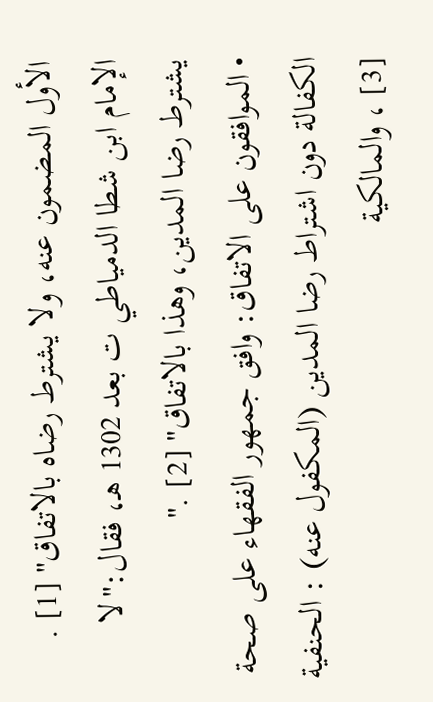الأول المضمون عنه، ولا يشترط رضاه بالاتفاق" [1] . الإمام ابن شطا الدمياطي ت بعد 1302 هـ، فقال:"لا يشترط رضا المدين، وهذا بالاتفاق" [2] ."
• الموافقون على الاتفاق: وافق جمهور الفقهاء على صحة الكفالة دون اشتراط رضا المدين (المكفول عنه) : الحنفية [3] ، والمالكية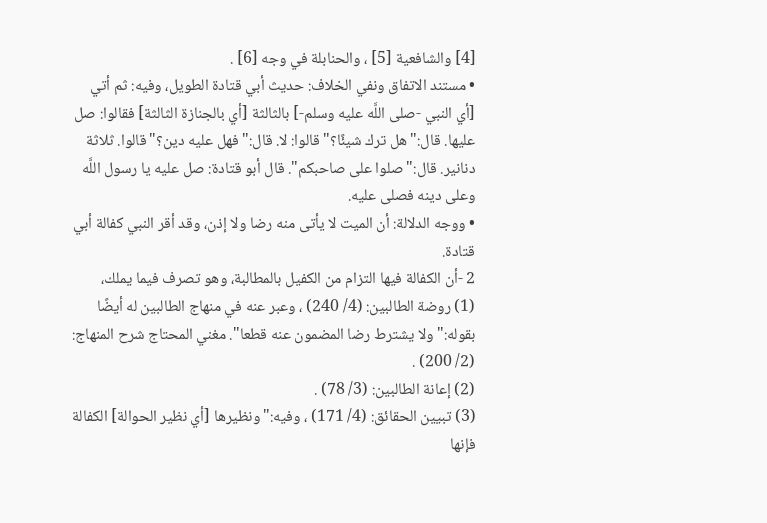[4] والشافعية [5] ، والحنابلة في وجه [6] .
• مستند الاتفاق ونفي الخلاف: حديث أبي قتادة الطويل، وفيه: ثم أتي [أي النبي -صلى اللَّه عليه وسلم-] بالثالثة [أي بالجنازة الثالثة] فقالوا: صل عليها. قال:"هل ترك شيئًا؟"قالوا: لا. قال:"فهل عليه دين؟"قالوا. ثلاثة دنانير. قال:"صلوا على صاحبكم". قال أبو قتادة: صل عليه يا رسول اللَّه وعلى دينه فصلى عليه.
• ووجه الدلالة: أن الميت لا يأتى منه رضا ولا إذن، وقد أقر النبي كفالة أبي قتادة.
2 -أن الكفالة فيها التزام من الكفيل بالمطالبة، وهو تصرف فيما يملك،
(1) روضة الطالبين: (4/ 240) ، وعبر عنه في منهاج الطالبين له أيضًا بقوله:"ولا يشترط رضا المضمون عنه قطعا". مغني المحتاج شرح المنهاج: (2/ 200) .
(2) إعانة الطالبين: (3/ 78) .
(3) تبيين الحقائق: (4/ 171) ، وفيه:"ونظيرها [أي نظير الحوالة] الكفالة فإنها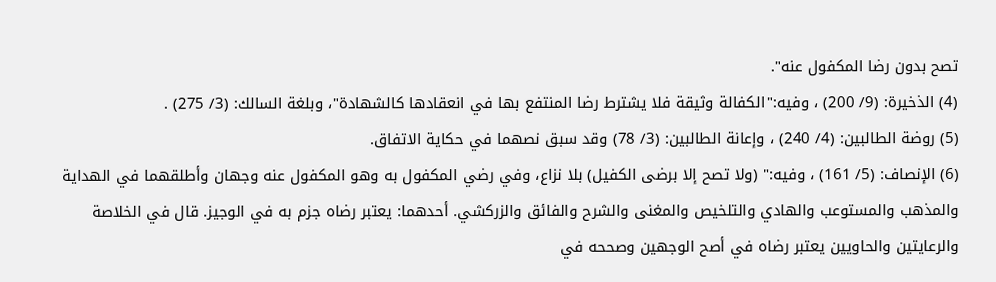تصح بدون رضا المكفول عنه".
(4) الذخيرة: (9/ 200) ، وفيه:"الكفالة وثيقة فلا يشترط رضا المنتفع بها في انعقادها كالشهادة"، وبلغة السالك: (3/ 275) .
(5) روضة الطالبين: (4/ 240) ، وإعانة الطالبين: (3/ 78) وقد سبق نصهما في حكاية الاتفاق.
(6) الإنصاف: (5/ 161) ، وفيه:" (ولا تصح إلا برضى الكفيل) بلا نزاع، وفي رضي المكفول به وهو المكفول عنه وجهان وأطلقهما في الهداية والمذهب والمستوعب والهادي والتلخيص والمغنى والشرح والفائق والزركشي. أحدهما: يعتبر رضاه جزم به في الوجيز. قال في الخلاصة والرعايتين والحاويين يعتبر رضاه في أصح الوجهين وصححه في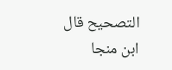التصحيح قال ابن منجا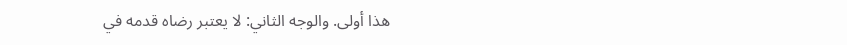هذا أولى. والوجه الثاني: لا يعتبر رضاه قدمه في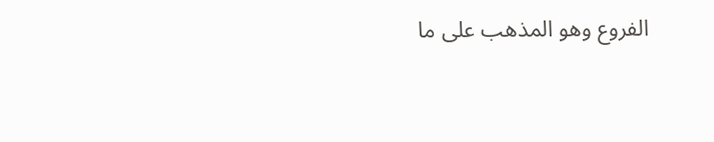الفروع وهو المذهب على ما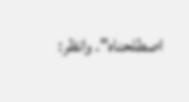اصطلحناه". وانظر: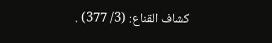كشاف القناع: (3/ 377) .